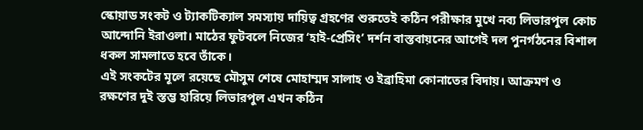স্কোয়াড সংকট ও ট্যাকটিক্যাল সমস্যায় দায়িত্ব গ্রহণের শুরুতেই কঠিন পরীক্ষার মুখে নব্য লিভারপুল কোচ আন্দোনি ইরাওলা। মাঠের ফুটবলে নিজের ‘হাই-প্রেসিং’ দর্শন বাস্তবায়নের আগেই দল পুনর্গঠনের বিশাল ধকল সামলাতে হবে তাঁকে।
এই সংকটের মূলে রয়েছে মৌসুম শেষে মোহাম্মদ সালাহ ও ইব্রাহিমা কোনাতের বিদায়। আক্রমণ ও রক্ষণের দুই স্তম্ভ হারিয়ে লিভারপুল এখন কঠিন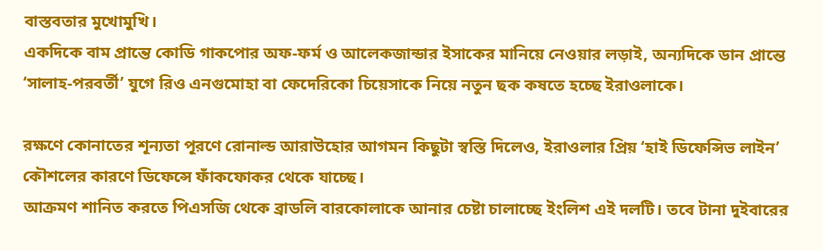বাস্তবতার মুখোমুখি।
একদিকে বাম প্রান্তে কোডি গাকপোর অফ-ফর্ম ও আলেকজান্ডার ইসাকের মানিয়ে নেওয়ার লড়াই, অন্যদিকে ডান প্রান্তে ‘সালাহ-পরবর্তী’ যুগে রিও এনগুমোহা বা ফেদেরিকো চিয়েসাকে নিয়ে নতুন ছক কষতে হচ্ছে ইরাওলাকে।

রক্ষণে কোনাতের শূন্যতা পূরণে রোনাল্ড আরাউহোর আগমন কিছুটা স্বস্তি দিলেও, ইরাওলার প্রিয় ‘হাই ডিফেন্সিভ লাইন’ কৌশলের কারণে ডিফেন্সে ফাঁকফোকর থেকে যাচ্ছে।
আক্রমণ শানিত করতে পিএসজি থেকে ব্রাডলি বারকোলাকে আনার চেষ্টা চালাচ্ছে ইংলিশ এই দলটি। তবে টানা দুইবারের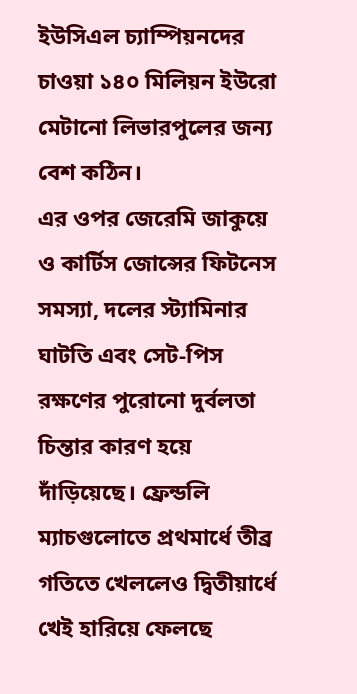ইউসিএল চ্যাম্পিয়নদের চাওয়া ১৪০ মিলিয়ন ইউরো মেটানো লিভারপুলের জন্য বেশ কঠিন।
এর ওপর জেরেমি জাকুয়ে ও কার্টিস জোন্সের ফিটনেস সমস্যা, দলের স্ট্যামিনার ঘাটতি এবং সেট-পিস রক্ষণের পুরোনো দুর্বলতা চিন্তার কারণ হয়ে দাঁড়িয়েছে। ফ্রেন্ডলি ম্যাচগুলোতে প্রথমার্ধে তীব্র গতিতে খেললেও দ্বিতীয়ার্ধে খেই হারিয়ে ফেলছে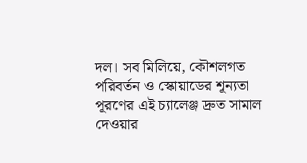দল। সব মিলিয়ে, কৌশলগত পরিবর্তন ও স্কোয়াডের শূন্যতা পূরণের এই চ্যালেঞ্জ দ্রুত সামাল দেওয়ার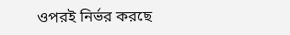ওপরই নির্ভর করছে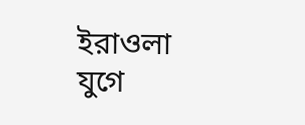ইরাওলা যুগে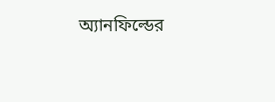অ্যানফিল্ডের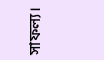সাফল্য।